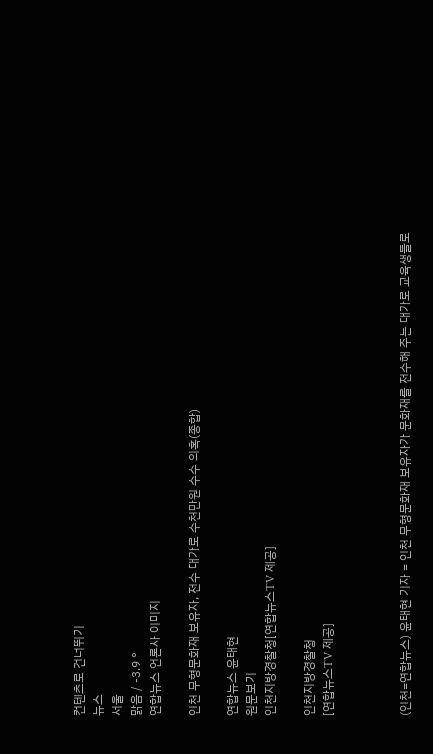컨텐츠로 건너뛰기
뉴스
서울
맑음 / -3.9 °
연합뉴스 언론사 이미지

인천 무형문화재 보유자, 전수 대가로 수천만원 수수 의혹(종합)

연합뉴스 윤태현
원문보기
인천지방경찰청[연합뉴스TV 제공]

인천지방경찰청
[연합뉴스TV 제공]



(인천=연합뉴스) 윤태현 기자 = 인천 무형문화재 보유자가 문화재를 전수해 주는 대가로 교육생들로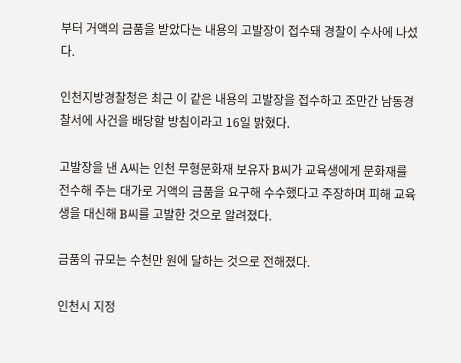부터 거액의 금품을 받았다는 내용의 고발장이 접수돼 경찰이 수사에 나섰다.

인천지방경찰청은 최근 이 같은 내용의 고발장을 접수하고 조만간 남동경찰서에 사건을 배당할 방침이라고 16일 밝혔다.

고발장을 낸 A씨는 인천 무형문화재 보유자 B씨가 교육생에게 문화재를 전수해 주는 대가로 거액의 금품을 요구해 수수했다고 주장하며 피해 교육생을 대신해 B씨를 고발한 것으로 알려졌다.

금품의 규모는 수천만 원에 달하는 것으로 전해졌다.

인천시 지정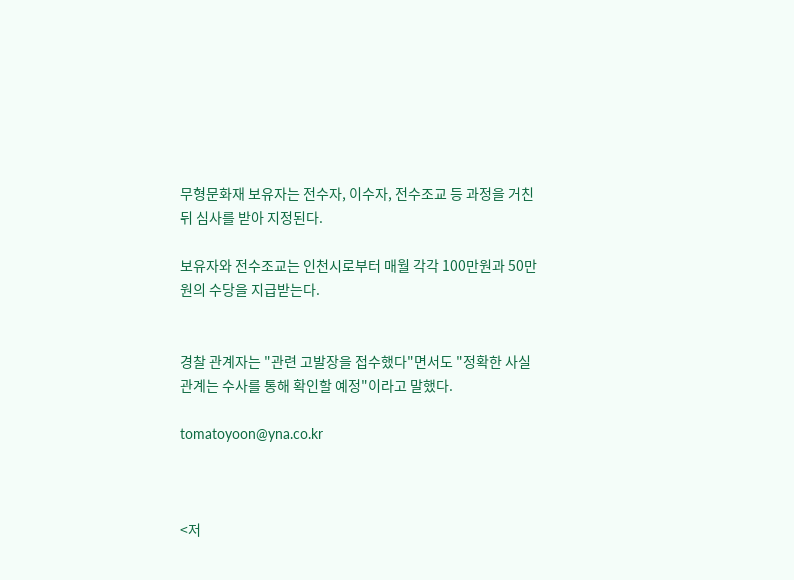무형문화재 보유자는 전수자, 이수자, 전수조교 등 과정을 거친 뒤 심사를 받아 지정된다.

보유자와 전수조교는 인천시로부터 매월 각각 100만원과 50만원의 수당을 지급받는다.


경찰 관계자는 "관련 고발장을 접수했다"면서도 "정확한 사실관계는 수사를 통해 확인할 예정"이라고 말했다.

tomatoyoon@yna.co.kr



<저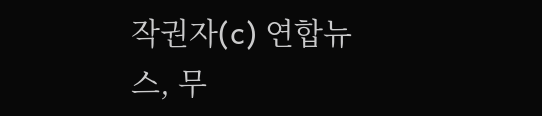작권자(c) 연합뉴스, 무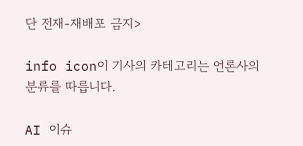단 전재-재배포 금지>

info icon이 기사의 카테고리는 언론사의 분류를 따릅니다.

AI 이슈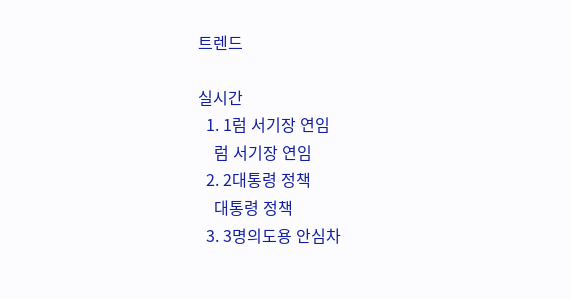트렌드

실시간
  1. 1럼 서기장 연임
    럼 서기장 연임
  2. 2대통령 정책
    대통령 정책
  3. 3명의도용 안심차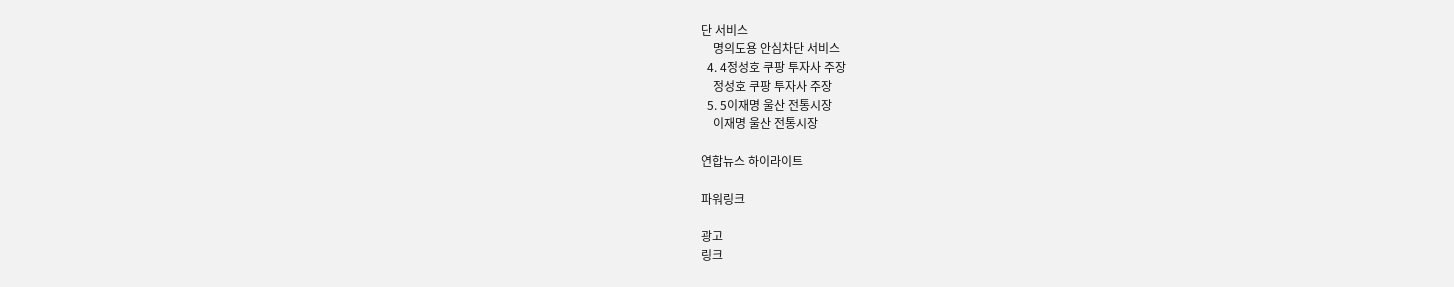단 서비스
    명의도용 안심차단 서비스
  4. 4정성호 쿠팡 투자사 주장
    정성호 쿠팡 투자사 주장
  5. 5이재명 울산 전통시장
    이재명 울산 전통시장

연합뉴스 하이라이트

파워링크

광고
링크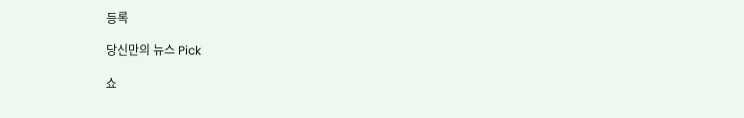등록

당신만의 뉴스 Pick

쇼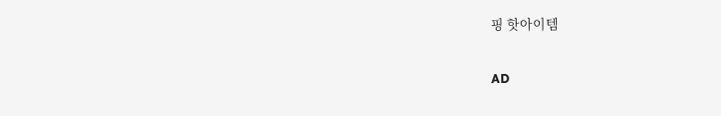핑 핫아이템

AD